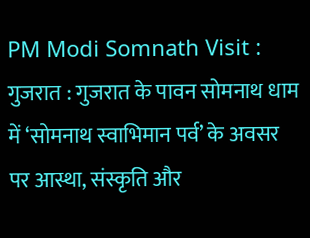PM Modi Somnath Visit : गुजरात : गुजरात के पावन सोमनाथ धाम में ‘सोमनाथ स्वाभिमान पर्व’ के अवसर पर आस्था, संस्कृति और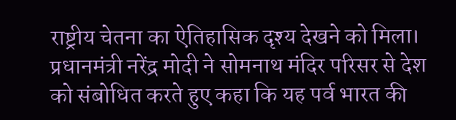राष्ट्रीय चेतना का ऐतिहासिक दृश्य देखने को मिला। प्रधानमंत्री नरेंद्र मोदी ने सोमनाथ मंदिर परिसर से देश को संबोधित करते हुए कहा कि यह पर्व भारत की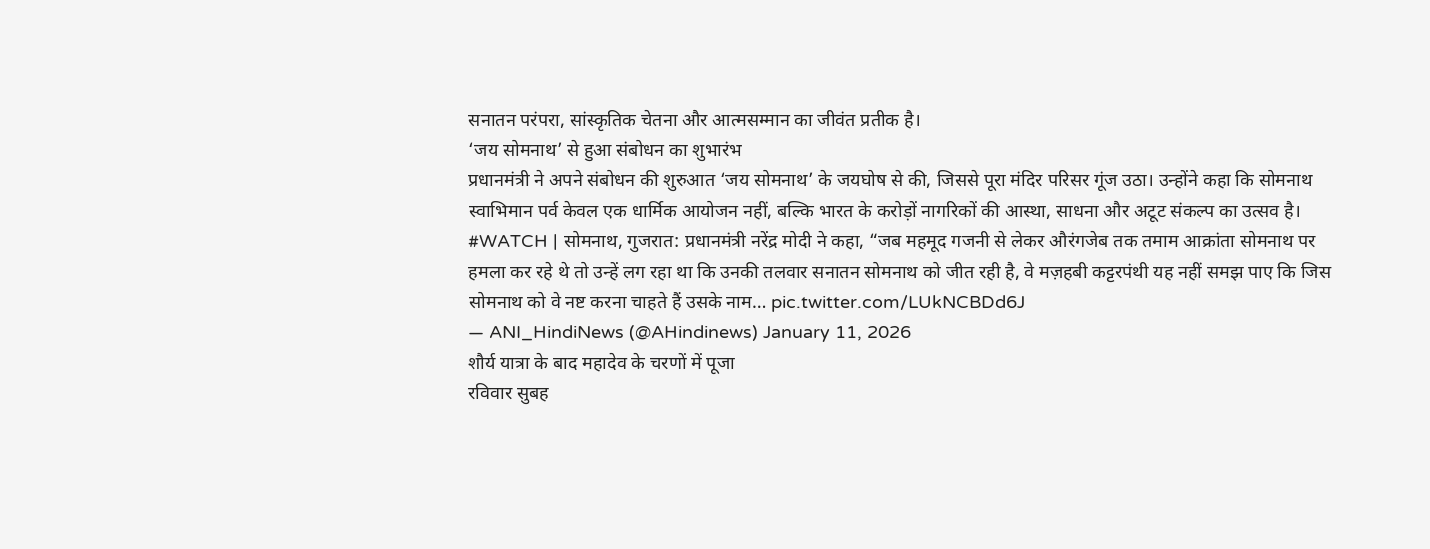सनातन परंपरा, सांस्कृतिक चेतना और आत्मसम्मान का जीवंत प्रतीक है।
‘जय सोमनाथ’ से हुआ संबोधन का शुभारंभ
प्रधानमंत्री ने अपने संबोधन की शुरुआत ‘जय सोमनाथ’ के जयघोष से की, जिससे पूरा मंदिर परिसर गूंज उठा। उन्होंने कहा कि सोमनाथ स्वाभिमान पर्व केवल एक धार्मिक आयोजन नहीं, बल्कि भारत के करोड़ों नागरिकों की आस्था, साधना और अटूट संकल्प का उत्सव है।
#WATCH | सोमनाथ, गुजरात: प्रधानमंत्री नरेंद्र मोदी ने कहा, “जब महमूद गजनी से लेकर औरंगजेब तक तमाम आक्रांता सोमनाथ पर हमला कर रहे थे तो उन्हें लग रहा था कि उनकी तलवार सनातन सोमनाथ को जीत रही है, वे मज़हबी कट्टरपंथी यह नहीं समझ पाए कि जिस सोमनाथ को वे नष्ट करना चाहते हैं उसके नाम… pic.twitter.com/LUkNCBDd6J
— ANI_HindiNews (@AHindinews) January 11, 2026
शौर्य यात्रा के बाद महादेव के चरणों में पूजा
रविवार सुबह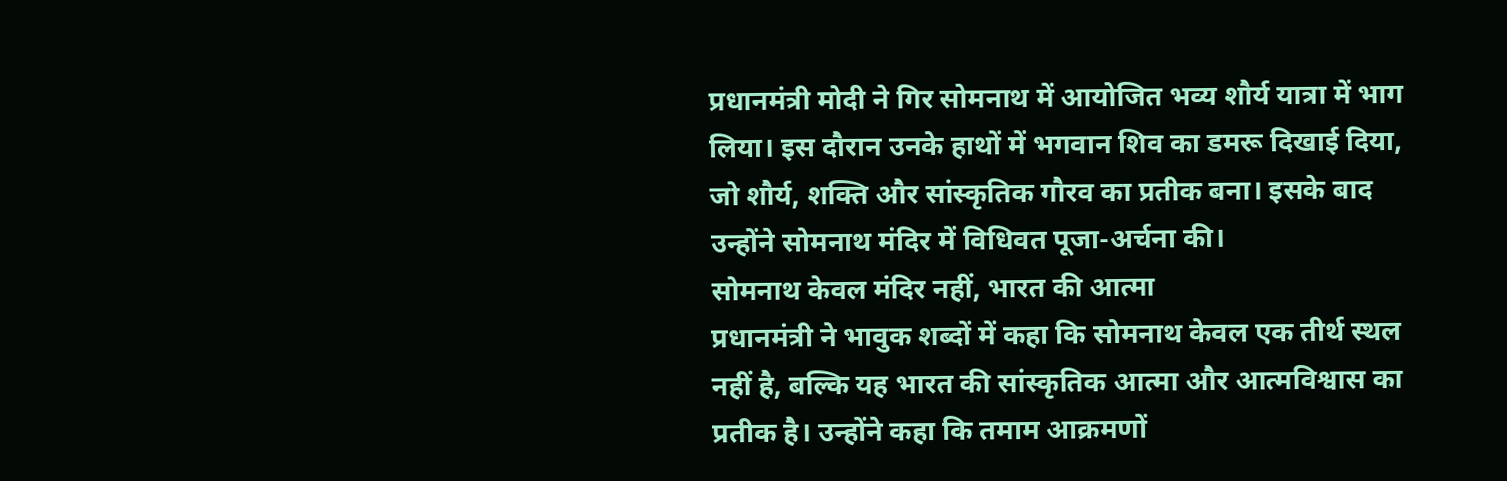प्रधानमंत्री मोदी ने गिर सोमनाथ में आयोजित भव्य शौर्य यात्रा में भाग लिया। इस दौरान उनके हाथों में भगवान शिव का डमरू दिखाई दिया, जो शौर्य, शक्ति और सांस्कृतिक गौरव का प्रतीक बना। इसके बाद उन्होंने सोमनाथ मंदिर में विधिवत पूजा-अर्चना की।
सोमनाथ केवल मंदिर नहीं, भारत की आत्मा
प्रधानमंत्री ने भावुक शब्दों में कहा कि सोमनाथ केवल एक तीर्थ स्थल नहीं है, बल्कि यह भारत की सांस्कृतिक आत्मा और आत्मविश्वास का प्रतीक है। उन्होंने कहा कि तमाम आक्रमणों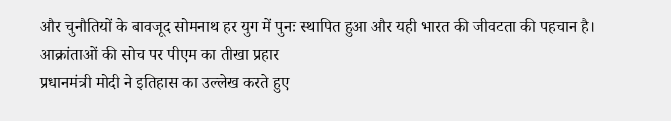और चुनौतियों के बावजूद सोमनाथ हर युग में पुनः स्थापित हुआ और यही भारत की जीवटता की पहचान है।
आक्रांताओं की सोच पर पीएम का तीखा प्रहार
प्रधानमंत्री मोदी ने इतिहास का उल्लेख करते हुए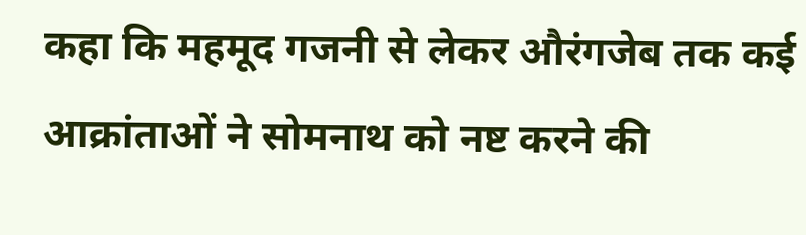कहा कि महमूद गजनी से लेकर औरंगजेब तक कई आक्रांताओं ने सोमनाथ को नष्ट करने की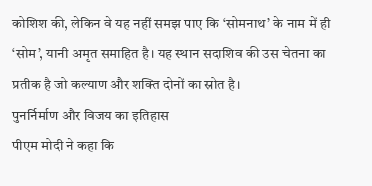कोशिश की, लेकिन वे यह नहीं समझ पाए कि ‘सोमनाथ’ के नाम में ही ‘सोम’, यानी अमृत समाहित है। यह स्थान सदाशिव की उस चेतना का प्रतीक है जो कल्याण और शक्ति दोनों का स्रोत है।
पुनर्निर्माण और विजय का इतिहास
पीएम मोदी ने कहा कि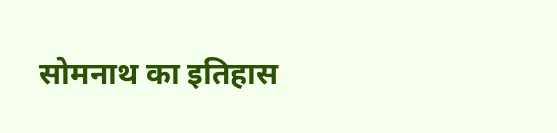सोमनाथ का इतिहास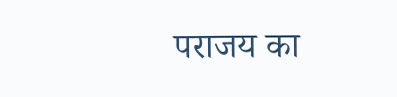पराजय का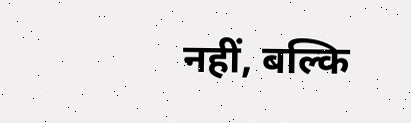नहीं, बल्कि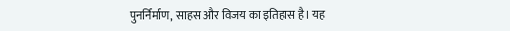पुनर्निर्माण, साहस और विजय का इतिहास है। यह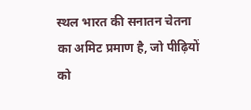स्थल भारत की सनातन चेतना का अमिट प्रमाण है, जो पीढ़ियों को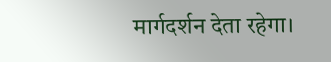मार्गदर्शन देता रहेगा।